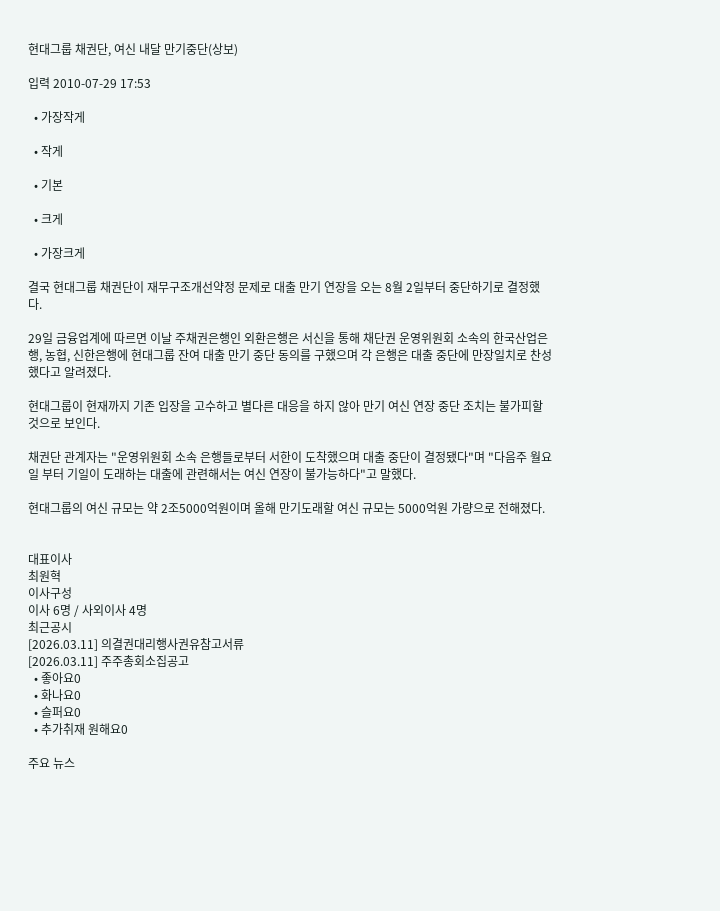현대그룹 채권단, 여신 내달 만기중단(상보)

입력 2010-07-29 17:53

  • 가장작게

  • 작게

  • 기본

  • 크게

  • 가장크게

결국 현대그룹 채권단이 재무구조개선약정 문제로 대출 만기 연장을 오는 8월 2일부터 중단하기로 결정했다.

29일 금융업계에 따르면 이날 주채권은행인 외환은행은 서신을 통해 채단권 운영위원회 소속의 한국산업은행, 농협, 신한은행에 현대그룹 잔여 대출 만기 중단 동의를 구했으며 각 은행은 대출 중단에 만장일치로 찬성했다고 알려졌다.

현대그룹이 현재까지 기존 입장을 고수하고 별다른 대응을 하지 않아 만기 여신 연장 중단 조치는 불가피할 것으로 보인다.

채권단 관계자는 "운영위원회 소속 은행들로부터 서한이 도착했으며 대출 중단이 결정됐다"며 "다음주 월요일 부터 기일이 도래하는 대출에 관련해서는 여신 연장이 불가능하다"고 말했다.

현대그룹의 여신 규모는 약 2조5000억원이며 올해 만기도래할 여신 규모는 5000억원 가량으로 전해졌다.


대표이사
최원혁
이사구성
이사 6명 / 사외이사 4명
최근공시
[2026.03.11] 의결권대리행사권유참고서류
[2026.03.11] 주주총회소집공고
  • 좋아요0
  • 화나요0
  • 슬퍼요0
  • 추가취재 원해요0

주요 뉴스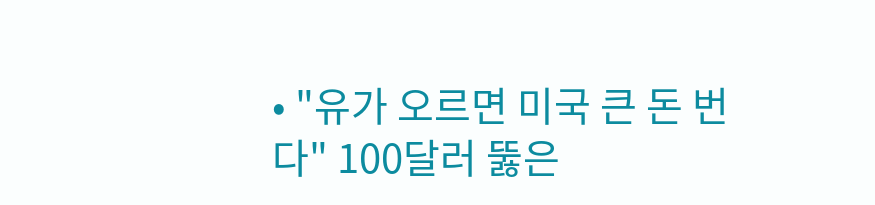• "유가 오르면 미국 큰 돈 번다" 100달러 뚫은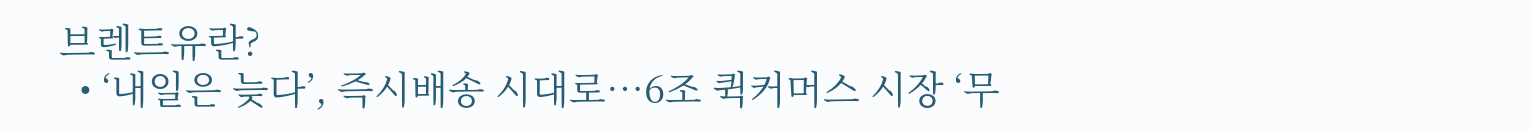브렌트유란?
  • ‘내일은 늦다’, 즉시배송 시대로⋯6조 퀵커머스 시장 ‘무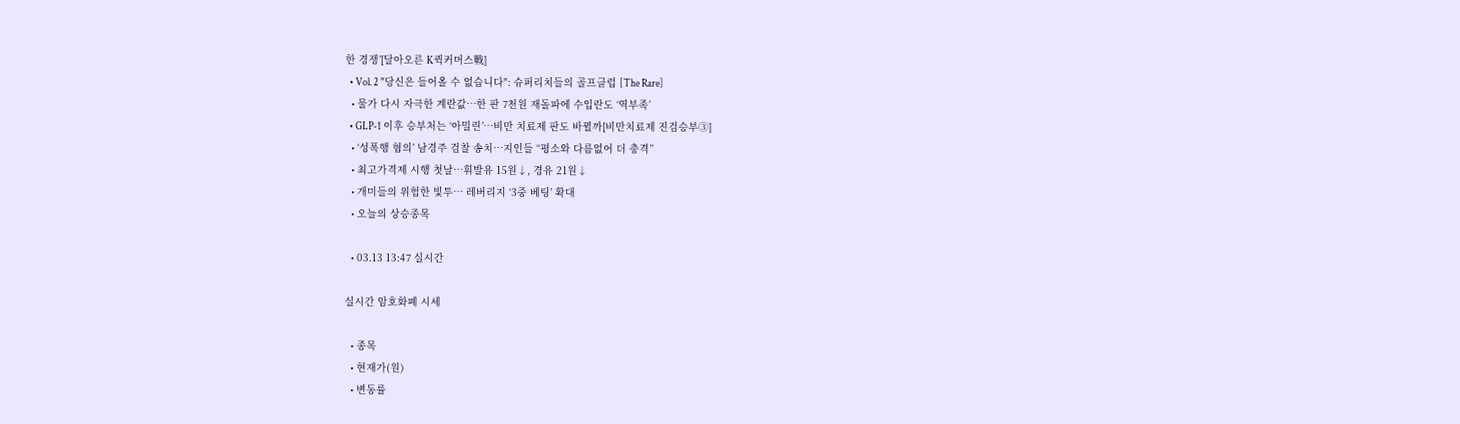한 경쟁’[달아오른 K퀵커머스戰]
  • Vol. 2 "당신은 들어올 수 없습니다": 슈퍼리치들의 골프클럽 [The Rare]
  • 물가 다시 자극한 계란값…한 판 7천원 재돌파에 수입란도 ‘역부족’
  • GLP-1 이후 승부처는 ‘아밀린’…비만 치료제 판도 바뀔까[비만치료제 진검승부③]
  • ‘성폭행 혐의’ 남경주 검찰 송치…지인들 “평소와 다름없어 더 충격”
  • 최고가격제 시행 첫날⋯휘발유 15원↓, 경유 21원↓
  • 개미들의 위험한 빛투⋯ 레버리지 ‘3중 베팅’ 확대
  • 오늘의 상승종목

  • 03.13 13:47 실시간

실시간 암호화폐 시세

  • 종목
  • 현재가(원)
  • 변동률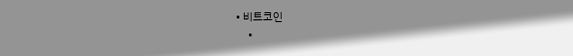• 비트코인
    •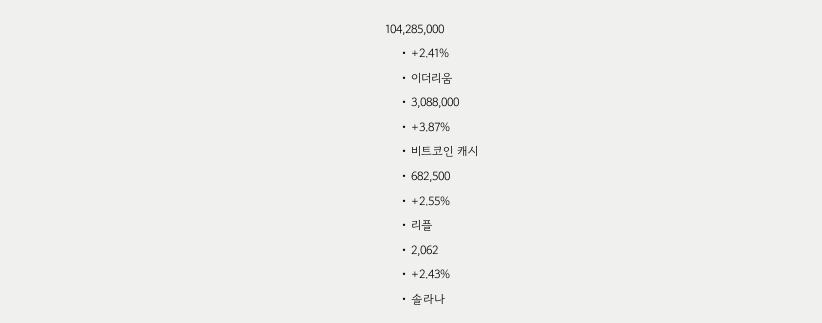104,285,000
    • +2.41%
    • 이더리움
    • 3,088,000
    • +3.87%
    • 비트코인 캐시
    • 682,500
    • +2.55%
    • 리플
    • 2,062
    • +2.43%
    • 솔라나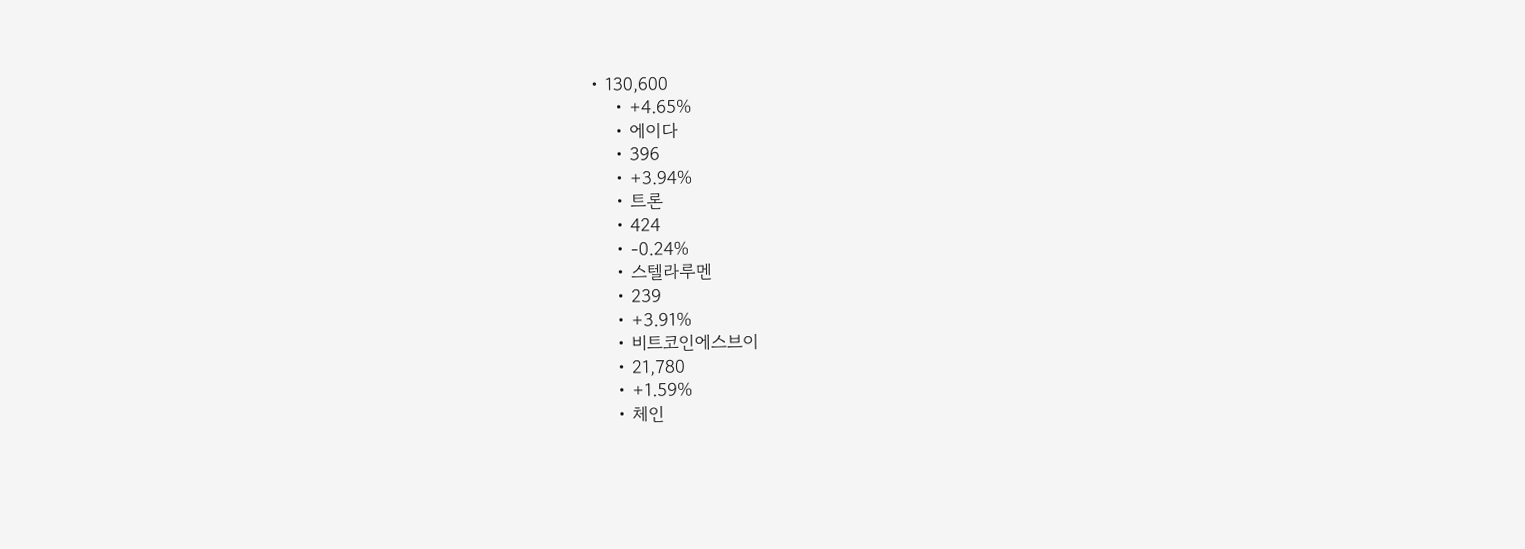• 130,600
    • +4.65%
    • 에이다
    • 396
    • +3.94%
    • 트론
    • 424
    • -0.24%
    • 스텔라루멘
    • 239
    • +3.91%
    • 비트코인에스브이
    • 21,780
    • +1.59%
    • 체인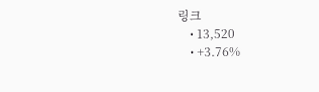링크
    • 13,520
    • +3.76%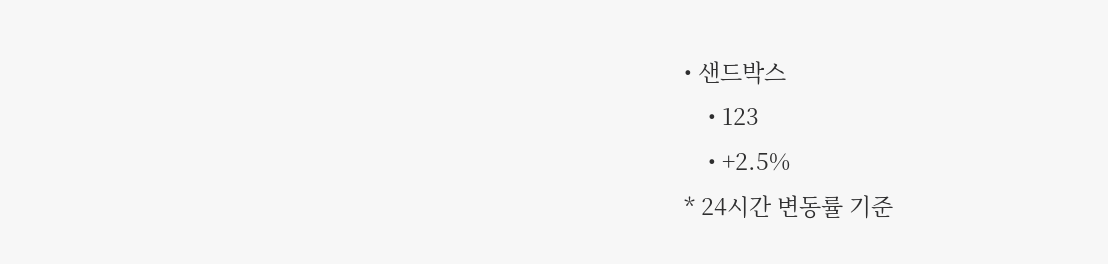• 샌드박스
    • 123
    • +2.5%
* 24시간 변동률 기준